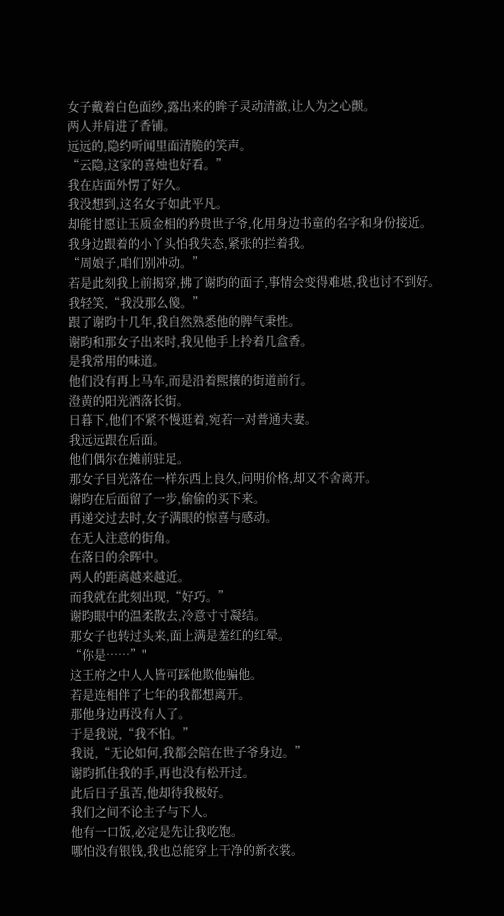女子戴着白色面纱,露出来的眸子灵动清澈,让人为之心颤。
两人并肩进了香铺。
远远的,隐约听闻里面清脆的笑声。
“云隐,这家的喜烛也好看。”
我在店面外愣了好久。
我没想到,这名女子如此平凡。
却能甘愿让玉质金相的矜贵世子爷,化用身边书童的名字和身份接近。
我身边跟着的小丫头怕我失态,紧张的拦着我。
“周娘子,咱们别冲动。”
若是此刻我上前揭穿,拂了谢昀的面子,事情会变得难堪,我也讨不到好。
我轻笑,“我没那么傻。”
跟了谢昀十几年,我自然熟悉他的脾气秉性。
谢昀和那女子出来时,我见他手上拎着几盒香。
是我常用的味道。
他们没有再上马车,而是沿着熙攘的街道前行。
澄黄的阳光洒落长街。
日暮下,他们不紧不慢逛着,宛若一对普通夫妻。
我远远跟在后面。
他们偶尔在摊前驻足。
那女子目光落在一样东西上良久,问明价格,却又不舍离开。
谢昀在后面留了一步,偷偷的买下来。
再递交过去时,女子满眼的惊喜与感动。
在无人注意的街角。
在落日的余晖中。
两人的距离越来越近。
而我就在此刻出现,“好巧。”
谢昀眼中的温柔散去,冷意寸寸凝结。
那女子也转过头来,面上满是羞红的红晕。
“你是……”"
这王府之中人人皆可踩他欺他骗他。
若是连相伴了七年的我都想离开。
那他身边再没有人了。
于是我说,“我不怕。”
我说,“无论如何,我都会陪在世子爷身边。”
谢昀抓住我的手,再也没有松开过。
此后日子虽苦,他却待我极好。
我们之间不论主子与下人。
他有一口饭,必定是先让我吃饱。
哪怕没有银钱,我也总能穿上干净的新衣裳。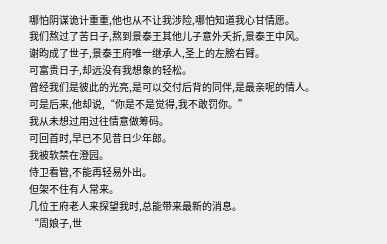哪怕阴谋诡计重重,他也从不让我涉险,哪怕知道我心甘情愿。
我们熬过了苦日子,熬到景泰王其他儿子意外夭折,景泰王中风。
谢昀成了世子,景泰王府唯一继承人,圣上的左膀右臂。
可富贵日子,却远没有我想象的轻松。
曾经我们是彼此的光亮,是可以交付后背的同伴,是最亲呢的情人。
可是后来,他却说,“你是不是觉得,我不敢罚你。”
我从未想过用过往情意做筹码。
可回首时,早已不见昔日少年郎。
我被软禁在澄园。
侍卫看管,不能再轻易外出。
但架不住有人常来。
几位王府老人来探望我时,总能带来最新的消息。
“周娘子,世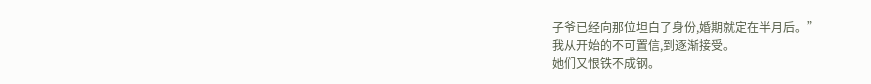子爷已经向那位坦白了身份,婚期就定在半月后。”
我从开始的不可置信,到逐渐接受。
她们又恨铁不成钢。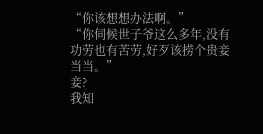“你该想想办法啊。”
“你伺候世子爷这么多年,没有功劳也有苦劳,好歹该捞个贵妾当当。”
妾?
我知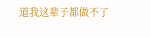道我这辈子都做不了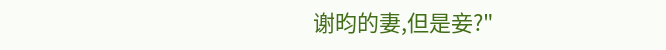谢昀的妻,但是妾?"